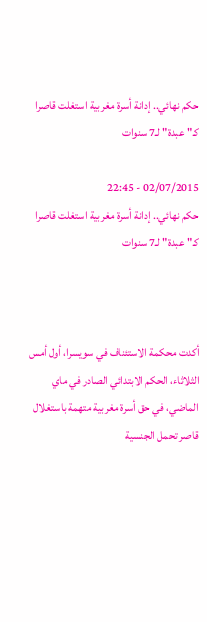حكم نهائي.. إدانة أسرة مغربية استغلت قاصرا كـ"عبدة" لـ7 سنوات

02/07/2015 - 22:45
حكم نهائي.. إدانة أسرة مغربية استغلت قاصرا كـ"عبدة" لـ7 سنوات



أكدت محكمة الاستئناف في سويسرا، أول أمس الثلاثاء، الحكم الابتدائي الصادر في ماي الماضي، في حق أسرة مغربية متهمة باستغلال قاصر تحمل الجنسية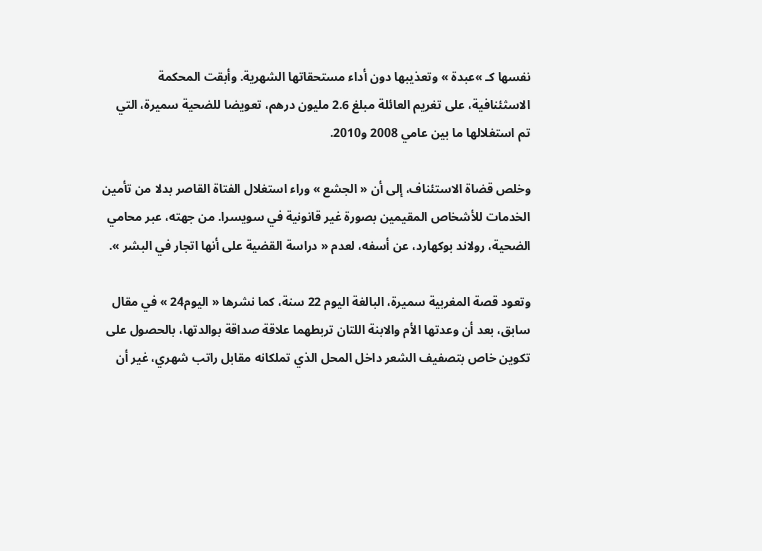نفسها كـ »عبدة » وتعذيبها دون أداء مستحقاتها الشهرية. وأبقت المحكمة الاسثئنافية، على تغريم العائلة مبلغ 2.6 مليون درهم، تعويضا للضحية سميرة، التي تم استغلالها ما بين عامي 2008 و2010.

وخلص قضاة الاستئناف، إلى أن « الجشع » وراء استغلال الفتاة القاصر بدلا من تأمين الخدمات للأشخاص المقيمين بصورة غير قانونية في سويسرا. من جهته، عبر محامي الضحية، رولاند بوكهارد، عن أسفه، لعدم « دراسة القضية على أنها اتجار في البشر ».

وتعود قصة المغربية سميرة، البالغة اليوم 22 سنة، كما نشرها « اليوم24 » في مقال سابق، بعد أن وعدتها الأم والابنة اللتان تربطهما علاقة صداقة بوالدتها، بالحصول على تكوين خاص بتصفيف الشعر داخل المحل الذي تملكانه مقابل راتب شهري، غير أن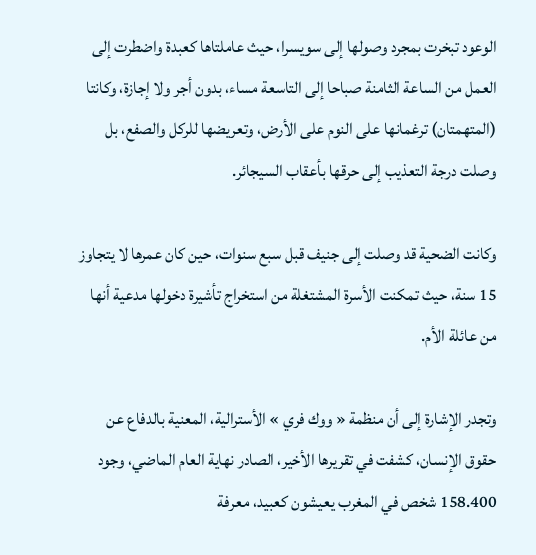الوعود تبخرت بمجرد وصولها إلى سويسرا، حيث عاملتاها كعبدة واضطرت إلى العمل من الساعة الثامنة صباحا إلى التاسعة مساء، بدون أجر ولا إجازة، وكانتا (المتهمتان) ترغمانها على النوم على الأرض، وتعريضها للركل والصفع، بل وصلت درجة التعذيب إلى حرقها بأعقاب السيجائر.

وكانت الضحية قد وصلت إلى جنيف قبل سبع سنوات، حين كان عمرها لا يتجاوز 15 سنة، حيث تمكنت الأسرة المشتغلة من استخراج تأشيرة دخولها مدعية أنها من عائلة الأم.

وتجدر الإشارة إلى أن منظمة « ووك فري » الأسترالية، المعنية بالدفاع عن حقوق الإنسان، كشفت في تقريرها الأخير، الصادر نهاية العام الماضي، وجود 158.400 شخص في المغرب يعيشون كعبيد، معرفة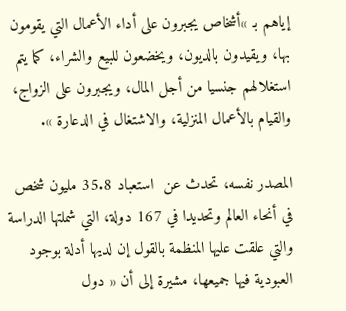إياهم بـ »أشخاص يجبرون على أداء الأعمال التي يقومون بها، ويقيدون بالديون، ويخضعون للبيع والشراء، كما يتم استغلالهم جنسيا من أجل المال، ويجبرون على الزواج، والقيام بالأعمال المنزلية، والاشتغال في الدعارة ».

المصدر نفسه، تحدث عن  استعباد 35.8 مليون شخص في أنحاء العالم وتحديدا في 167 دولة، التي شملتها الدراسة والتي علقت عليها المنظمة بالقول إن لديها أدلة بوجود العبودية فيها جميعها، مشيرة إلى أن « دول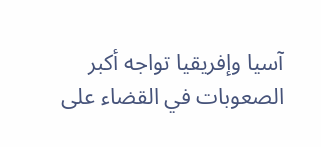آسيا وإفريقيا تواجه أكبر الصعوبات في القضاء على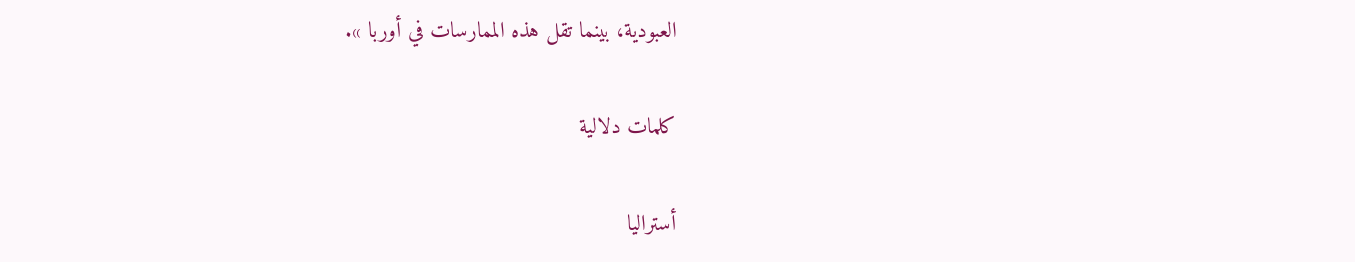العبودية، بينما تقل هذه الممارسات في أوربا ».

كلمات دلالية

أستراليا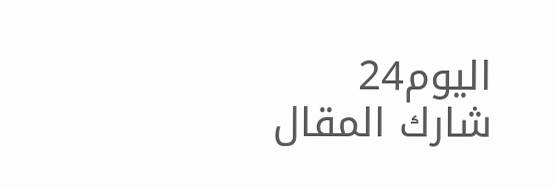اليوم24
شارك المقال